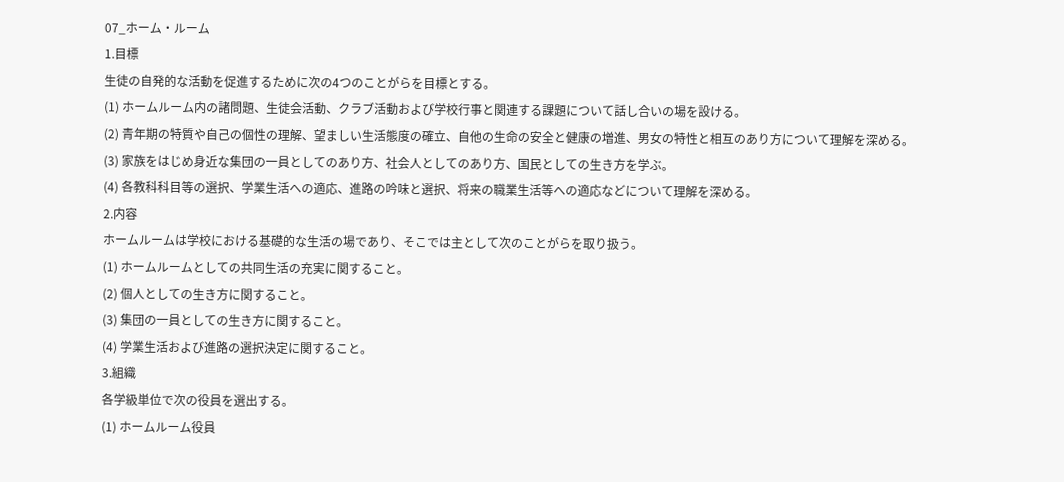07_ホーム・ルーム
1.目標
生徒の自発的な活動を促進するために次の4つのことがらを目標とする。
(1) ホームルーム内の諸問題、生徒会活動、クラブ活動および学校行事と関連する課題について話し合いの場を設ける。
(2) 青年期の特質や自己の個性の理解、望ましい生活態度の確立、自他の生命の安全と健康の増進、男女の特性と相互のあり方について理解を深める。
(3) 家族をはじめ身近な集団の一員としてのあり方、社会人としてのあり方、国民としての生き方を学ぶ。
(4) 各教科科目等の選択、学業生活への適応、進路の吟味と選択、将来の職業生活等への適応などについて理解を深める。
2.内容
ホームルームは学校における基礎的な生活の場であり、そこでは主として次のことがらを取り扱う。
(1) ホームルームとしての共同生活の充実に関すること。
(2) 個人としての生き方に関すること。
(3) 集団の一員としての生き方に関すること。
(4) 学業生活および進路の選択決定に関すること。
3.組織
各学級単位で次の役員を選出する。
(1) ホームルーム役員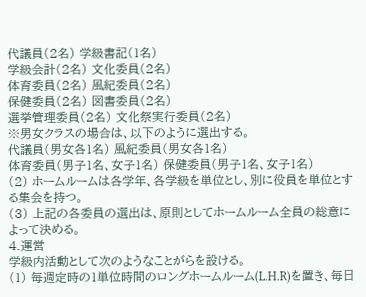代議員(2名) 学級書記(1名)
学級会計(2名) 文化委員(2名)
体育委員(2名) 風紀委員(2名)
保健委員(2名) 図書委員(2名)
選挙管理委員(2名) 文化祭実行委員(2名)
※男女クラスの場合は、以下のように選出する。
代議員(男女各1名) 風紀委員(男女各1名)
体育委員(男子1名、女子1名) 保健委員(男子1名、女子1名)
(2) ホームルームは各学年、各学級を単位とし、別に役員を単位とする集会を持つ。
(3) 上記の各委員の選出は、原則としてホームルーム全員の総意によって決める。
4.運営
学級内活動として次のようなことがらを設ける。
(1) 毎週定時の1単位時間のロングホームルーム(L.H.R)を置き、毎日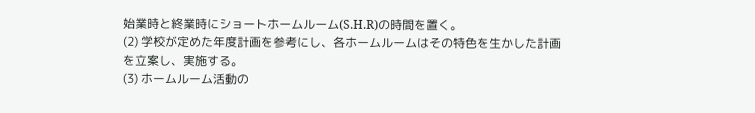始業時と終業時にショートホームルーム(S.H.R)の時間を置く。
(2) 学校が定めた年度計画を参考にし、各ホームルームはその特色を生かした計画を立案し、実施する。
(3) ホームルーム活動の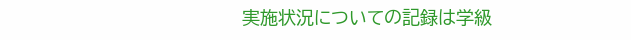実施状況についての記録は学級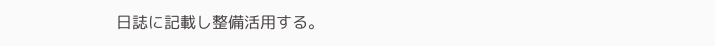日誌に記載し整備活用する。